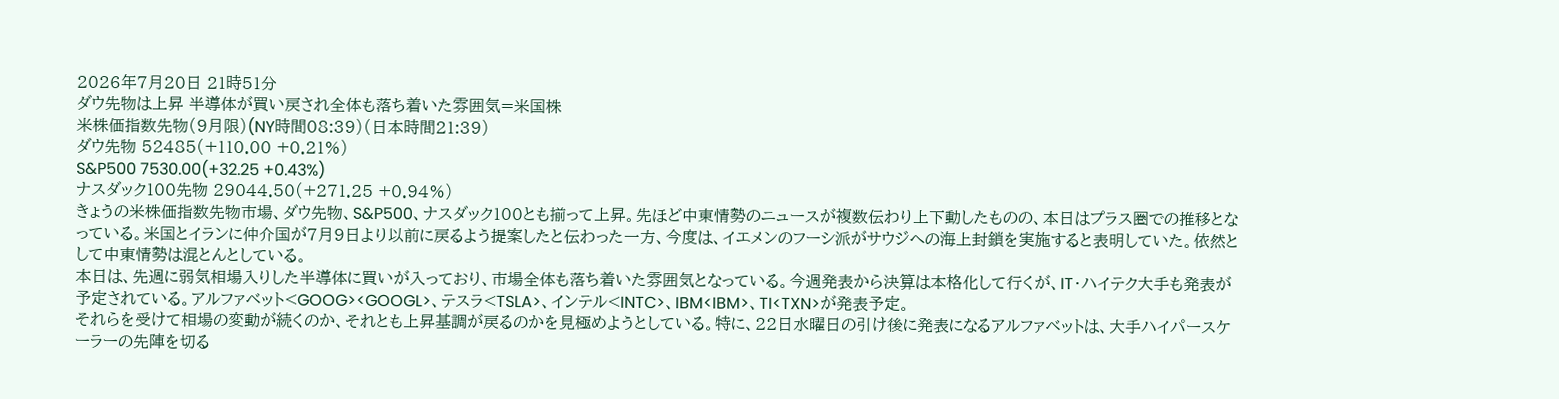2026年7月20日 21時51分
ダウ先物は上昇 半導体が買い戻され全体も落ち着いた雰囲気=米国株
米株価指数先物(9月限)(NY時間08:39)(日本時間21:39)
ダウ先物 52485(+110.00 +0.21%)
S&P500 7530.00(+32.25 +0.43%)
ナスダック100先物 29044.50(+271.25 +0.94%)
きょうの米株価指数先物市場、ダウ先物、S&P500、ナスダック100とも揃って上昇。先ほど中東情勢のニュースが複数伝わり上下動したものの、本日はプラス圏での推移となっている。米国とイランに仲介国が7月9日より以前に戻るよう提案したと伝わった一方、今度は、イエメンのフーシ派がサウジへの海上封鎖を実施すると表明していた。依然として中東情勢は混とんとしている。
本日は、先週に弱気相場入りした半導体に買いが入っており、市場全体も落ち着いた雰囲気となっている。今週発表から決算は本格化して行くが、IT・ハイテク大手も発表が予定されている。アルファベット<GOOG><GOOGL>、テスラ<TSLA>、インテル<INTC>、IBM<IBM>、TI<TXN>が発表予定。
それらを受けて相場の変動が続くのか、それとも上昇基調が戻るのかを見極めようとしている。特に、22日水曜日の引け後に発表になるアルファベットは、大手ハイパースケーラーの先陣を切る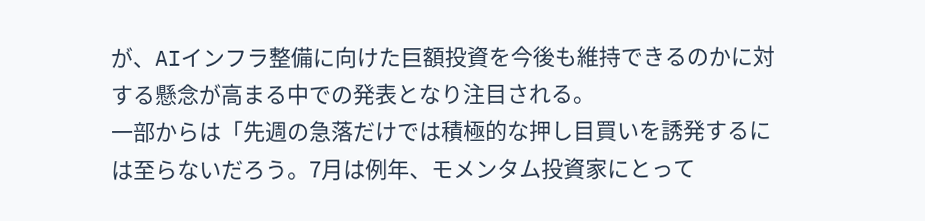が、AIインフラ整備に向けた巨額投資を今後も維持できるのかに対する懸念が高まる中での発表となり注目される。
一部からは「先週の急落だけでは積極的な押し目買いを誘発するには至らないだろう。7月は例年、モメンタム投資家にとって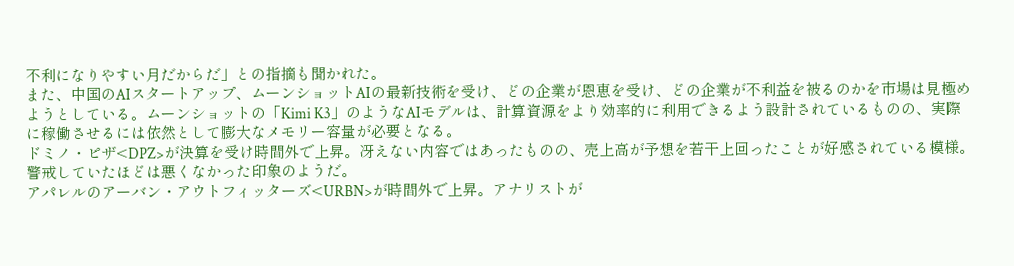不利になりやすい月だからだ」との指摘も聞かれた。
また、中国のAIスタートアップ、ムーンショットAIの最新技術を受け、どの企業が恩恵を受け、どの企業が不利益を被るのかを市場は見極めようとしている。ムーンショットの「Kimi K3」のようなAIモデルは、計算資源をより効率的に利用できるよう設計されているものの、実際に稼働させるには依然として膨大なメモリー容量が必要となる。
ドミノ・ピザ<DPZ>が決算を受け時間外で上昇。冴えない内容ではあったものの、売上高が予想を若干上回ったことが好感されている模様。警戒していたほどは悪くなかった印象のようだ。
アパレルのアーバン・アウトフィッターズ<URBN>が時間外で上昇。アナリストが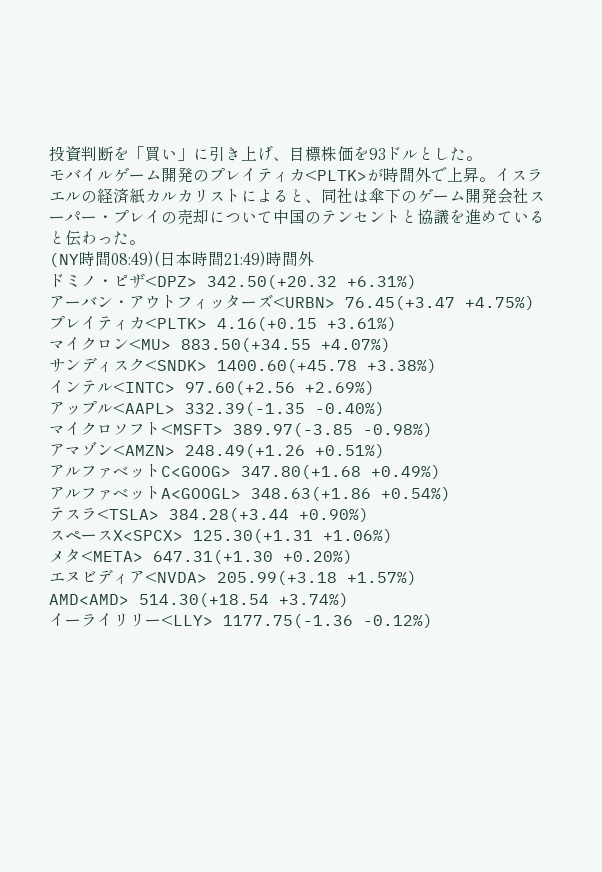投資判断を「買い」に引き上げ、目標株価を93ドルとした。
モバイルゲーム開発のプレイティカ<PLTK>が時間外で上昇。イスラエルの経済紙カルカリストによると、同社は傘下のゲーム開発会社スーパー・プレイの売却について中国のテンセントと協議を進めていると伝わった。
(NY時間08:49)(日本時間21:49)時間外
ドミノ・ピザ<DPZ> 342.50(+20.32 +6.31%)
アーバン・アウトフィッターズ<URBN> 76.45(+3.47 +4.75%)
プレイティカ<PLTK> 4.16(+0.15 +3.61%)
マイクロン<MU> 883.50(+34.55 +4.07%)
サンディスク<SNDK> 1400.60(+45.78 +3.38%)
インテル<INTC> 97.60(+2.56 +2.69%)
アップル<AAPL> 332.39(-1.35 -0.40%)
マイクロソフト<MSFT> 389.97(-3.85 -0.98%)
アマゾン<AMZN> 248.49(+1.26 +0.51%)
アルファベットC<GOOG> 347.80(+1.68 +0.49%)
アルファベットA<GOOGL> 348.63(+1.86 +0.54%)
テスラ<TSLA> 384.28(+3.44 +0.90%)
スペースX<SPCX> 125.30(+1.31 +1.06%)
メタ<META> 647.31(+1.30 +0.20%)
エヌビディア<NVDA> 205.99(+3.18 +1.57%)
AMD<AMD> 514.30(+18.54 +3.74%)
イーライリリー<LLY> 1177.75(-1.36 -0.12%)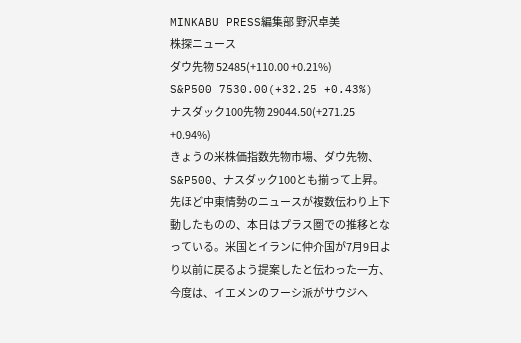MINKABU PRESS編集部 野沢卓美
株探ニュース
ダウ先物 52485(+110.00 +0.21%)
S&P500 7530.00(+32.25 +0.43%)
ナスダック100先物 29044.50(+271.25 +0.94%)
きょうの米株価指数先物市場、ダウ先物、S&P500、ナスダック100とも揃って上昇。先ほど中東情勢のニュースが複数伝わり上下動したものの、本日はプラス圏での推移となっている。米国とイランに仲介国が7月9日より以前に戻るよう提案したと伝わった一方、今度は、イエメンのフーシ派がサウジへ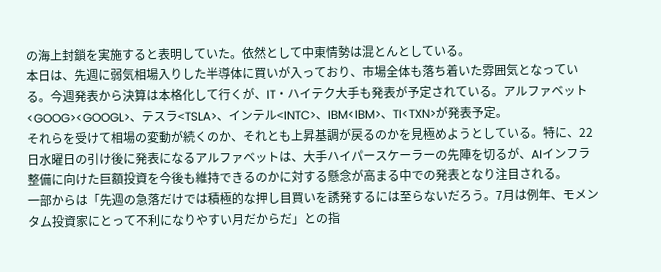の海上封鎖を実施すると表明していた。依然として中東情勢は混とんとしている。
本日は、先週に弱気相場入りした半導体に買いが入っており、市場全体も落ち着いた雰囲気となっている。今週発表から決算は本格化して行くが、IT・ハイテク大手も発表が予定されている。アルファベット<GOOG><GOOGL>、テスラ<TSLA>、インテル<INTC>、IBM<IBM>、TI<TXN>が発表予定。
それらを受けて相場の変動が続くのか、それとも上昇基調が戻るのかを見極めようとしている。特に、22日水曜日の引け後に発表になるアルファベットは、大手ハイパースケーラーの先陣を切るが、AIインフラ整備に向けた巨額投資を今後も維持できるのかに対する懸念が高まる中での発表となり注目される。
一部からは「先週の急落だけでは積極的な押し目買いを誘発するには至らないだろう。7月は例年、モメンタム投資家にとって不利になりやすい月だからだ」との指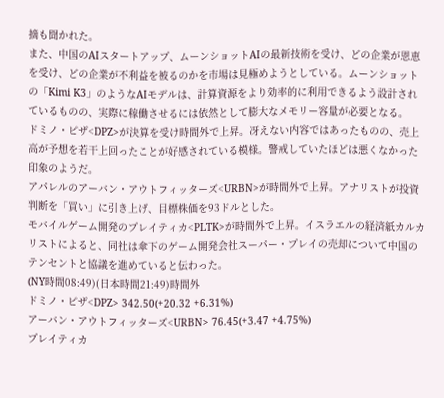摘も聞かれた。
また、中国のAIスタートアップ、ムーンショットAIの最新技術を受け、どの企業が恩恵を受け、どの企業が不利益を被るのかを市場は見極めようとしている。ムーンショットの「Kimi K3」のようなAIモデルは、計算資源をより効率的に利用できるよう設計されているものの、実際に稼働させるには依然として膨大なメモリー容量が必要となる。
ドミノ・ピザ<DPZ>が決算を受け時間外で上昇。冴えない内容ではあったものの、売上高が予想を若干上回ったことが好感されている模様。警戒していたほどは悪くなかった印象のようだ。
アパレルのアーバン・アウトフィッターズ<URBN>が時間外で上昇。アナリストが投資判断を「買い」に引き上げ、目標株価を93ドルとした。
モバイルゲーム開発のプレイティカ<PLTK>が時間外で上昇。イスラエルの経済紙カルカリストによると、同社は傘下のゲーム開発会社スーパー・プレイの売却について中国のテンセントと協議を進めていると伝わった。
(NY時間08:49)(日本時間21:49)時間外
ドミノ・ピザ<DPZ> 342.50(+20.32 +6.31%)
アーバン・アウトフィッターズ<URBN> 76.45(+3.47 +4.75%)
プレイティカ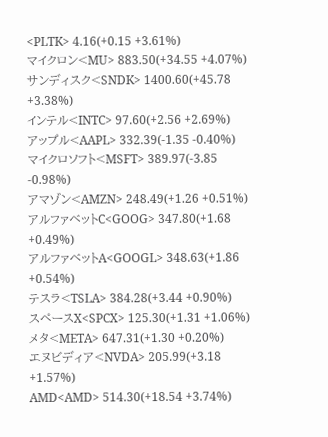<PLTK> 4.16(+0.15 +3.61%)
マイクロン<MU> 883.50(+34.55 +4.07%)
サンディスク<SNDK> 1400.60(+45.78 +3.38%)
インテル<INTC> 97.60(+2.56 +2.69%)
アップル<AAPL> 332.39(-1.35 -0.40%)
マイクロソフト<MSFT> 389.97(-3.85 -0.98%)
アマゾン<AMZN> 248.49(+1.26 +0.51%)
アルファベットC<GOOG> 347.80(+1.68 +0.49%)
アルファベットA<GOOGL> 348.63(+1.86 +0.54%)
テスラ<TSLA> 384.28(+3.44 +0.90%)
スペースX<SPCX> 125.30(+1.31 +1.06%)
メタ<META> 647.31(+1.30 +0.20%)
エヌビディア<NVDA> 205.99(+3.18 +1.57%)
AMD<AMD> 514.30(+18.54 +3.74%)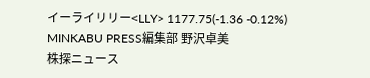イーライリリー<LLY> 1177.75(-1.36 -0.12%)
MINKABU PRESS編集部 野沢卓美
株探ニュース